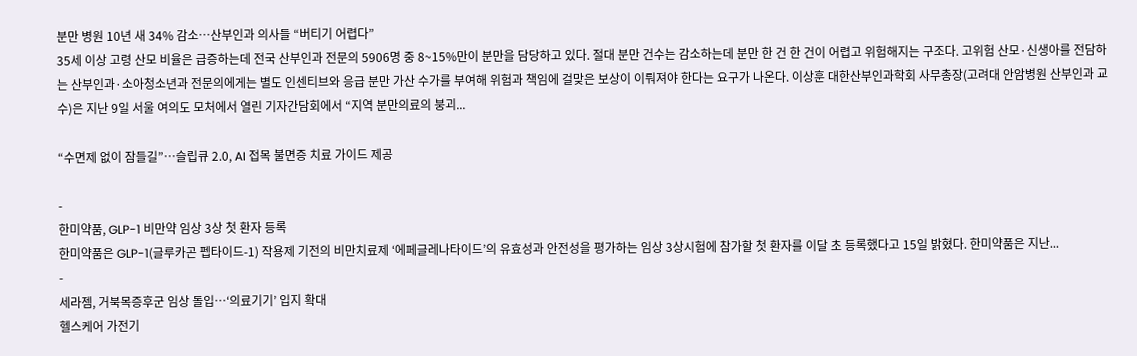분만 병원 10년 새 34% 감소…산부인과 의사들 “버티기 어렵다”
35세 이상 고령 산모 비율은 급증하는데 전국 산부인과 전문의 5906명 중 8~15%만이 분만을 담당하고 있다. 절대 분만 건수는 감소하는데 분만 한 건 한 건이 어렵고 위험해지는 구조다. 고위험 산모·신생아를 전담하는 산부인과·소아청소년과 전문의에게는 별도 인센티브와 응급 분만 가산 수가를 부여해 위험과 책임에 걸맞은 보상이 이뤄져야 한다는 요구가 나온다. 이상훈 대한산부인과학회 사무총장(고려대 안암병원 산부인과 교수)은 지난 9일 서울 여의도 모처에서 열린 기자간담회에서 “지역 분만의료의 붕괴...

“수면제 없이 잠들길”…슬립큐 2.0, AI 접목 불면증 치료 가이드 제공

-
한미약품, GLP-1 비만약 임상 3상 첫 환자 등록
한미약품은 GLP-1(글루카곤 펩타이드-1) 작용제 기전의 비만치료제 ‘에페글레나타이드’의 유효성과 안전성을 평가하는 임상 3상시험에 참가할 첫 환자를 이달 초 등록했다고 15일 밝혔다. 한미약품은 지난...
-
세라젬, 거북목증후군 임상 돌입…‘의료기기’ 입지 확대
헬스케어 가전기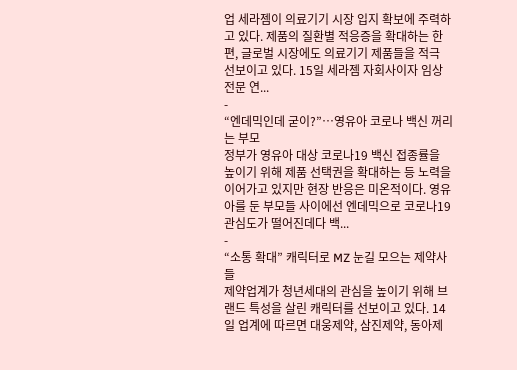업 세라젬이 의료기기 시장 입지 확보에 주력하고 있다. 제품의 질환별 적응증을 확대하는 한편, 글로벌 시장에도 의료기기 제품들을 적극 선보이고 있다. 15일 세라젬 자회사이자 임상 전문 연...
-
“엔데믹인데 굳이?”…영유아 코로나 백신 꺼리는 부모
정부가 영유아 대상 코로나19 백신 접종률을 높이기 위해 제품 선택권을 확대하는 등 노력을 이어가고 있지만 현장 반응은 미온적이다. 영유아를 둔 부모들 사이에선 엔데믹으로 코로나19 관심도가 떨어진데다 백...
-
“소통 확대” 캐릭터로 MZ 눈길 모으는 제약사들
제약업계가 청년세대의 관심을 높이기 위해 브랜드 특성을 살린 캐릭터를 선보이고 있다. 14일 업계에 따르면 대웅제약, 삼진제약, 동아제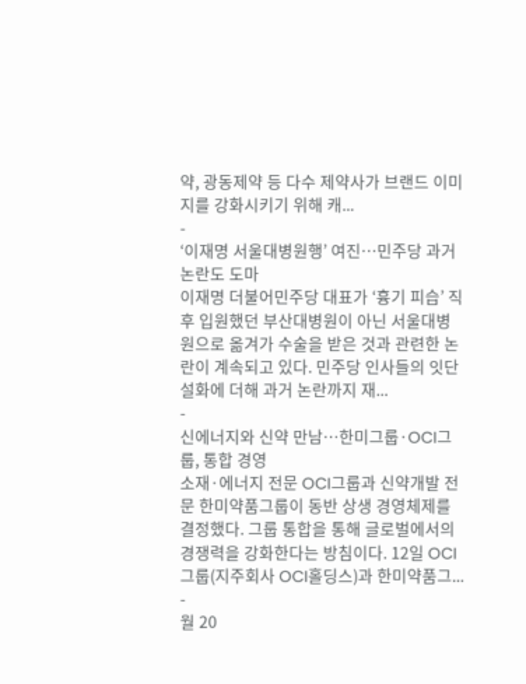약, 광동제약 등 다수 제약사가 브랜드 이미지를 강화시키기 위해 캐...
-
‘이재명 서울대병원행’ 여진…민주당 과거 논란도 도마
이재명 더불어민주당 대표가 ‘흉기 피습’ 직후 입원했던 부산대병원이 아닌 서울대병원으로 옮겨가 수술을 받은 것과 관련한 논란이 계속되고 있다. 민주당 인사들의 잇단 설화에 더해 과거 논란까지 재...
-
신에너지와 신약 만남…한미그룹·OCI그룹, 통합 경영
소재·에너지 전문 OCI그룹과 신약개발 전문 한미약품그룹이 동반 상생 경영체제를 결정했다. 그룹 통합을 통해 글로벌에서의 경쟁력을 강화한다는 방침이다. 12일 OCI그룹(지주회사 OCI홀딩스)과 한미약품그...
-
월 20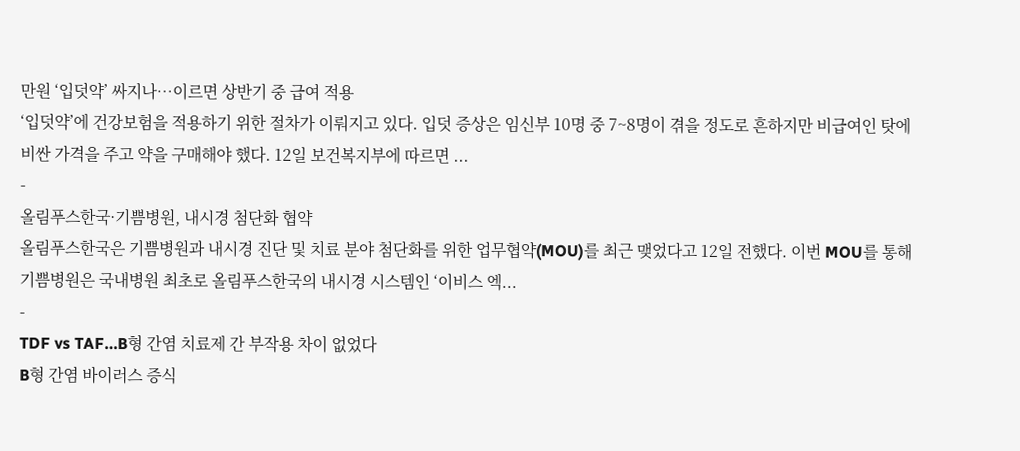만원 ‘입덧약’ 싸지나…이르면 상반기 중 급여 적용
‘입덧약’에 건강보험을 적용하기 위한 절차가 이뤄지고 있다. 입덧 증상은 임신부 10명 중 7~8명이 겪을 정도로 흔하지만 비급여인 탓에 비싼 가격을 주고 약을 구매해야 했다. 12일 보건복지부에 따르면 ...
-
올림푸스한국·기쁨병원, 내시경 첨단화 협약
올림푸스한국은 기쁨병원과 내시경 진단 및 치료 분야 첨단화를 위한 업무협약(MOU)를 최근 맺었다고 12일 전했다. 이번 MOU를 통해 기쁨병원은 국내병원 최초로 올림푸스한국의 내시경 시스템인 ‘이비스 엑...
-
TDF vs TAF…B형 간염 치료제 간 부작용 차이 없었다
B형 간염 바이러스 증식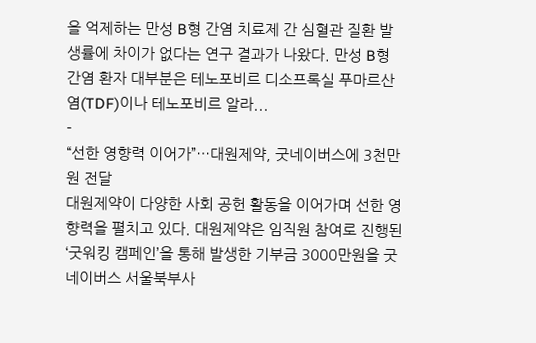을 억제하는 만성 B형 간염 치료제 간 심혈관 질환 발생률에 차이가 없다는 연구 결과가 나왔다. 만성 B형 간염 환자 대부분은 테노포비르 디소프록실 푸마르산염(TDF)이나 테노포비르 알라...
-
“선한 영향력 이어가”…대원제약, 굿네이버스에 3천만원 전달
대원제약이 다양한 사회 공헌 활동을 이어가며 선한 영향력을 펼치고 있다. 대원제약은 임직원 참여로 진행된 ‘굿워킹 캠페인’을 통해 발생한 기부금 3000만원을 굿네이버스 서울북부사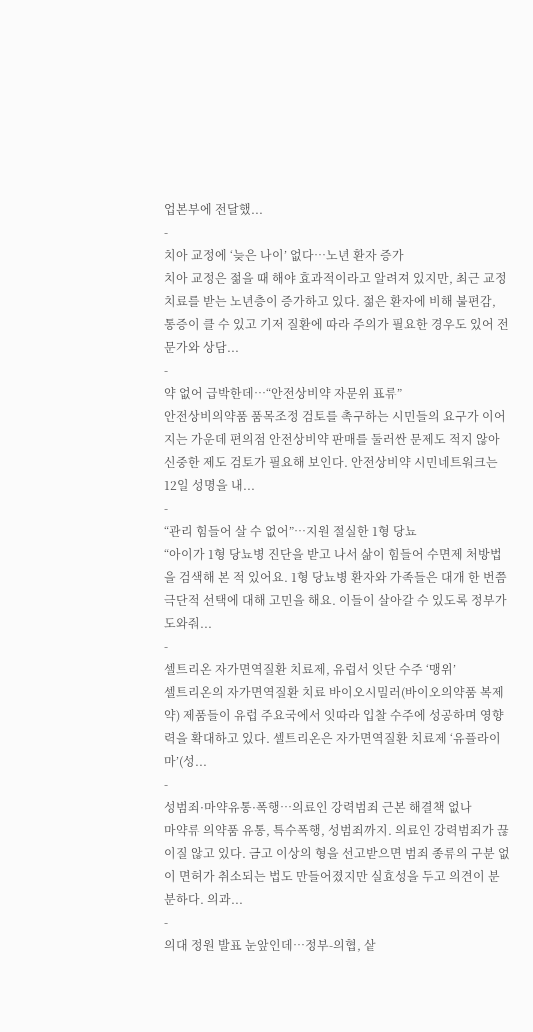업본부에 전달했...
-
치아 교정에 ‘늦은 나이’ 없다…노년 환자 증가
치아 교정은 젊을 때 해야 효과적이라고 알려져 있지만, 최근 교정 치료를 받는 노년층이 증가하고 있다. 젊은 환자에 비해 불편감, 통증이 클 수 있고 기저 질환에 따라 주의가 필요한 경우도 있어 전문가와 상담...
-
약 없어 급박한데…“안전상비약 자문위 표류”
안전상비의약품 품목조정 검토를 촉구하는 시민들의 요구가 이어지는 가운데 편의점 안전상비약 판매를 둘러싼 문제도 적지 않아 신중한 제도 검토가 필요해 보인다. 안전상비약 시민네트워크는 12일 성명을 내...
-
“관리 힘들어 살 수 없어”…지원 절실한 1형 당뇨
“아이가 1형 당뇨병 진단을 받고 나서 삶이 힘들어 수면제 처방법을 검색해 본 적 있어요. 1형 당뇨병 환자와 가족들은 대개 한 번쯤 극단적 선택에 대해 고민을 해요. 이들이 살아갈 수 있도록 정부가 도와줘...
-
셀트리온 자가면역질환 치료제, 유럽서 잇단 수주 ‘맹위’
셀트리온의 자가면역질환 치료 바이오시밀러(바이오의약품 복제약) 제품들이 유럽 주요국에서 잇따라 입찰 수주에 성공하며 영향력을 확대하고 있다. 셀트리온은 자가면역질환 치료제 ‘유플라이마’(성...
-
성범죄·마약유통·폭행…의료인 강력범죄 근본 해결책 없나
마약류 의약품 유통, 특수폭행, 성범죄까지. 의료인 강력범죄가 끊이질 않고 있다. 금고 이상의 형을 선고받으면 범죄 종류의 구분 없이 면허가 취소되는 법도 만들어졌지만 실효성을 두고 의견이 분분하다. 의과...
-
의대 정원 발표 눈앞인데…정부-의협, 샅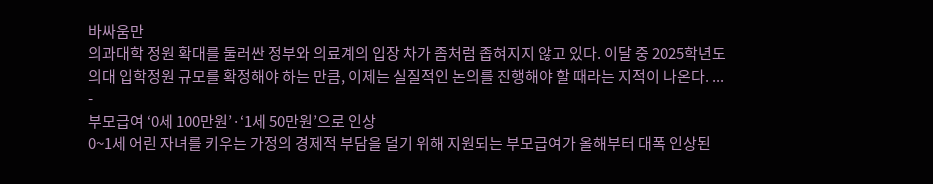바싸움만
의과대학 정원 확대를 둘러싼 정부와 의료계의 입장 차가 좀처럼 좁혀지지 않고 있다. 이달 중 2025학년도 의대 입학정원 규모를 확정해야 하는 만큼, 이제는 실질적인 논의를 진행해야 할 때라는 지적이 나온다. ...
-
부모급여 ‘0세 100만원’·‘1세 50만원’으로 인상
0~1세 어린 자녀를 키우는 가정의 경제적 부담을 덜기 위해 지원되는 부모급여가 올해부터 대폭 인상된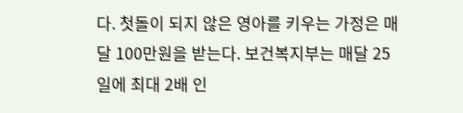다. 첫돌이 되지 않은 영아를 키우는 가정은 매달 100만원을 받는다. 보건복지부는 매달 25일에 최대 2배 인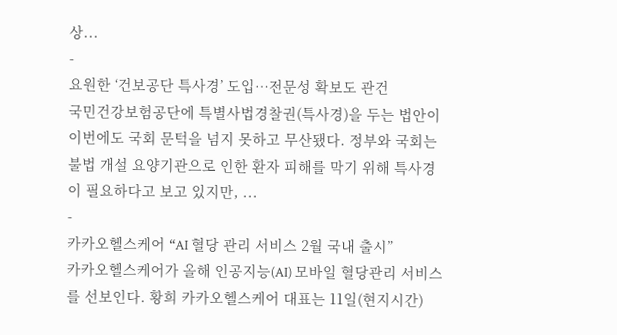상...
-
요원한 ‘건보공단 특사경’ 도입…전문성 확보도 관건
국민건강보험공단에 특별사법경찰권(특사경)을 두는 법안이 이번에도 국회 문턱을 넘지 못하고 무산됐다. 정부와 국회는 불법 개설 요양기관으로 인한 환자 피해를 막기 위해 특사경이 필요하다고 보고 있지만, ...
-
카카오헬스케어 “AI 혈당 관리 서비스 2월 국내 출시”
카카오헬스케어가 올해 인공지능(AI) 모바일 혈당관리 서비스를 선보인다. 황희 카카오헬스케어 대표는 11일(현지시간)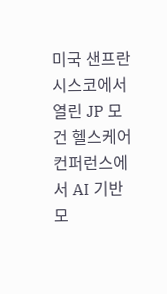미국 샌프란시스코에서 열린 JP 모건 헬스케어 컨퍼런스에서 AI 기반 모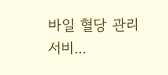바일 혈당 관리 서비...